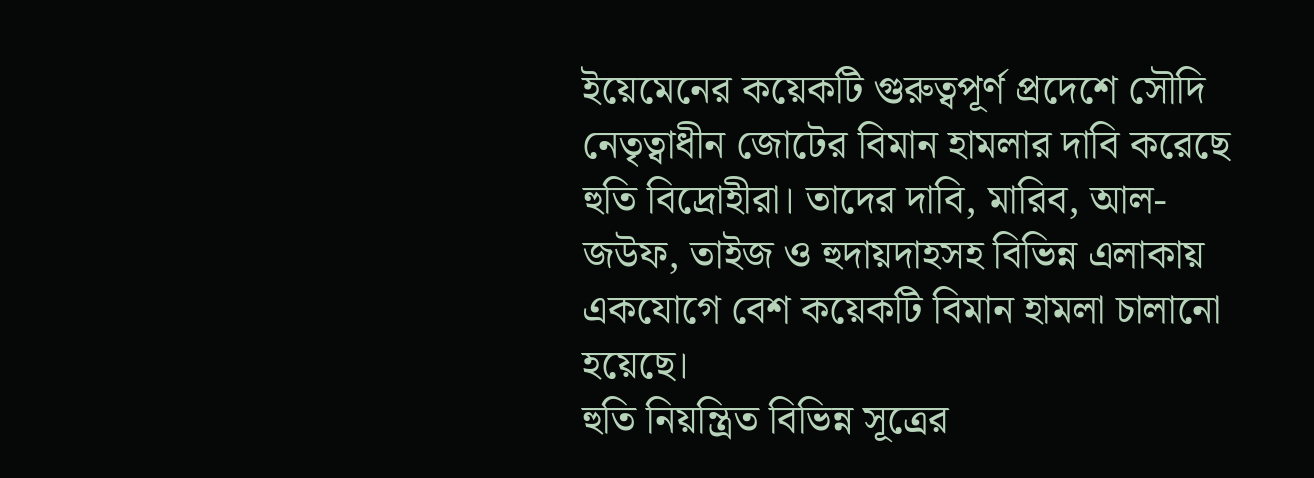ইয়েমেনের কয়েকটি গুরুত্বপূর্ণ প্রদেশে সৌদি নেতৃত্বাধীন জোটের বিমান হামলার দাবি করেছে হুতি বিদ্রোহীরা। তাদের দাবি, মারিব, আল-জউফ, তাইজ ও হুদায়দাহসহ বিভিন্ন এলাকায় একযোগে বেশ কয়েকটি বিমান হামলা চালানো হয়েছে।
হুতি নিয়ন্ত্রিত বিভিন্ন সূত্রের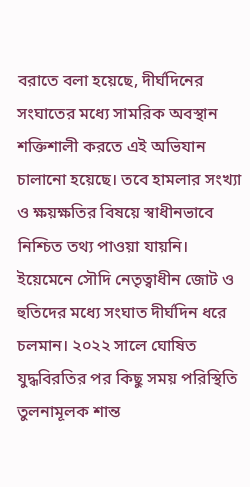বরাতে বলা হয়েছে, দীর্ঘদিনের সংঘাতের মধ্যে সামরিক অবস্থান শক্তিশালী করতে এই অভিযান চালানো হয়েছে। তবে হামলার সংখ্যা ও ক্ষয়ক্ষতির বিষয়ে স্বাধীনভাবে নিশ্চিত তথ্য পাওয়া যায়নি।
ইয়েমেনে সৌদি নেতৃত্বাধীন জোট ও হুতিদের মধ্যে সংঘাত দীর্ঘদিন ধরে চলমান। ২০২২ সালে ঘোষিত যুদ্ধবিরতির পর কিছু সময় পরিস্থিতি তুলনামূলক শান্ত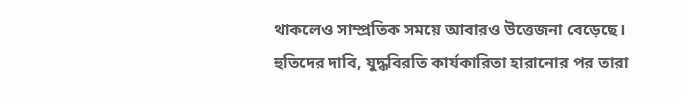থাকলেও সাম্প্রতিক সময়ে আবারও উত্তেজনা বেড়েছে।
হুতিদের দাবি, যুদ্ধবিরতি কার্যকারিতা হারানোর পর তারা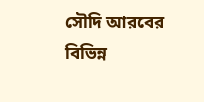সৌদি আরবের বিভিন্ন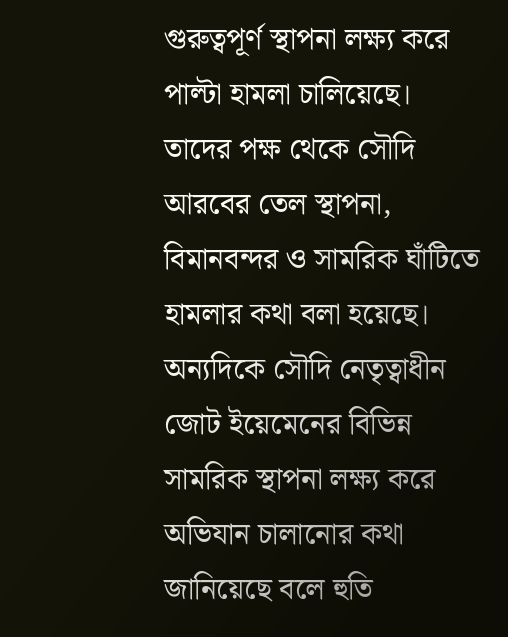গুরুত্বপূর্ণ স্থাপনা লক্ষ্য করে পাল্টা হামলা চালিয়েছে। তাদের পক্ষ থেকে সৌদি আরবের তেল স্থাপনা, বিমানবন্দর ও সামরিক ঘাঁটিতে হামলার কথা বলা হয়েছে।
অন্যদিকে সৌদি নেতৃত্বাধীন জোট ইয়েমেনের বিভিন্ন সামরিক স্থাপনা লক্ষ্য করে অভিযান চালানোর কথা জানিয়েছে বলে হুতি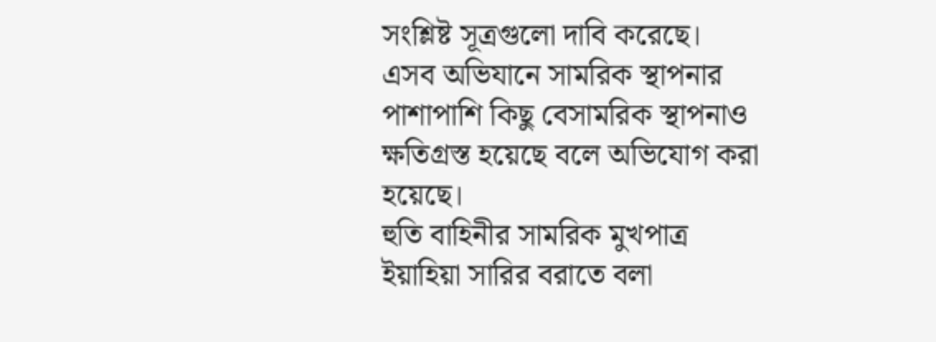সংশ্লিষ্ট সূত্রগুলো দাবি করেছে। এসব অভিযানে সামরিক স্থাপনার পাশাপাশি কিছু বেসামরিক স্থাপনাও ক্ষতিগ্রস্ত হয়েছে বলে অভিযোগ করা হয়েছে।
হুতি বাহিনীর সামরিক মুখপাত্র ইয়াহিয়া সারির বরাতে বলা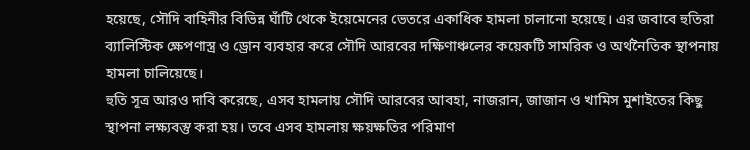হয়েছে, সৌদি বাহিনীর বিভিন্ন ঘাঁটি থেকে ইয়েমেনের ভেতরে একাধিক হামলা চালানো হয়েছে। এর জবাবে হুতিরা ব্যালিস্টিক ক্ষেপণাস্ত্র ও ড্রোন ব্যবহার করে সৌদি আরবের দক্ষিণাঞ্চলের কয়েকটি সামরিক ও অর্থনৈতিক স্থাপনায় হামলা চালিয়েছে।
হুতি সূত্র আরও দাবি করেছে, এসব হামলায় সৌদি আরবের আবহা, নাজরান, জাজান ও খামিস মুশাইতের কিছু স্থাপনা লক্ষ্যবস্তু করা হয়। তবে এসব হামলায় ক্ষয়ক্ষতির পরিমাণ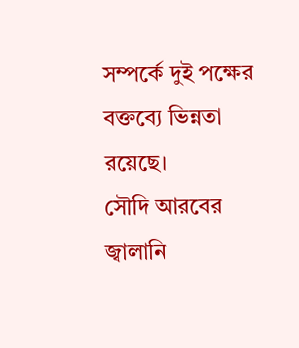সম্পর্কে দুই পক্ষের বক্তব্যে ভিন্নতা রয়েছে।
সৌদি আরবের জ্বালানি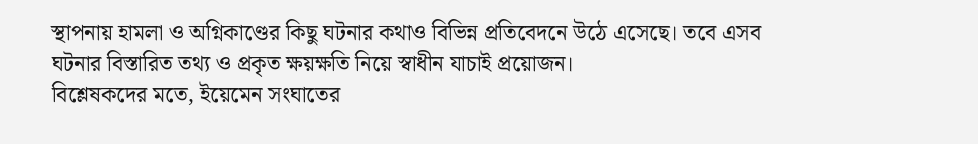স্থাপনায় হামলা ও অগ্নিকাণ্ডের কিছু ঘটনার কথাও বিভিন্ন প্রতিবেদনে উঠে এসেছে। তবে এসব ঘটনার বিস্তারিত তথ্য ও প্রকৃত ক্ষয়ক্ষতি নিয়ে স্বাধীন যাচাই প্রয়োজন।
বিশ্লেষকদের মতে, ইয়েমেন সংঘাতের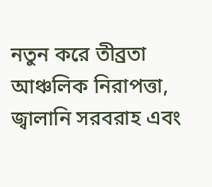নতুন করে তীব্রতা আঞ্চলিক নিরাপত্তা, জ্বালানি সরবরাহ এবং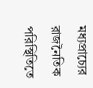মধ্যপ্রাচ্যের রাজনৈতিক পরিস্থিতিতে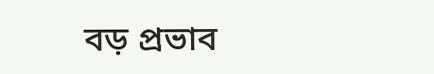বড় প্রভাব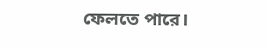ফেলতে পারে।